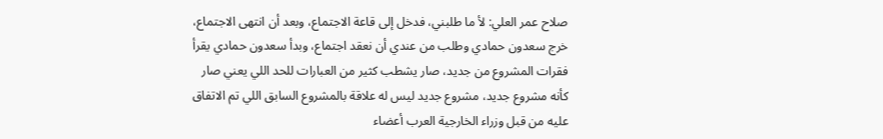صلاح عمر العلي: لأ ما طلبني، فدخل إلى قاعة الاجتماع، وبعد أن انتهى الاجتماع، خرج سعدون حمادي وطلب من عندي أن نعقد اجتماع، وبدأ سعدون حمادي يقرأ فقرات المشروع من جديد، صار يشطب كثير من العبارات للحد اللي يعني صار كأنه مشروع جديد، مشروع جديد ليس له علاقة بالمشروع السابق اللي تم الاتفاق عليه من قبل وزراء الخارجية العرب أعضاء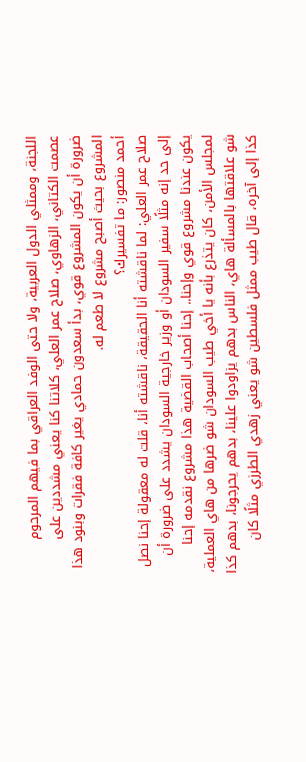اللجنة، وممثلي الدول العربية، ولا حتى الوفد العراقي بما فيهم المرحوم عصمت الكتاني، الزهاوي، صلاح عمر العلي، كلاتنا كنا يعني مشددين على ضرورة أن يكون المشروع قوي، بدأ سعدون حمادي يغير كافة فقرات وبنود هذا المشروع بحيث أصبح مشروع لا طعم له.
أحمد منصور: ما تفسيرك؟
صلاح عمر العلي: لما ناقشته أنا الحقيقة، ناقشته أنا، قلت له معقولة إحنا نصل إلى حد إنه مثلًا سفير السودان أو وزير خارجية السودان يشدد على ضرورة أن يكون عندنا مشروع قوي وإحنا.. إحنا أصحاب القضية هذا مشروع نقدمه إحنا لمجلس الأمن، كان يتذرع بأنه يا أخي طيب السودان شو ضرها من هاي العملية، شو علاقتها بالمسألة هاي، الناس بدهم يزاودوا علينا، بدهم يحرجونا، بدهم كذا كذا إلى آخره، قال طيب ممثل فلسطين شو يعني زهدي الطرزي مثلًا كان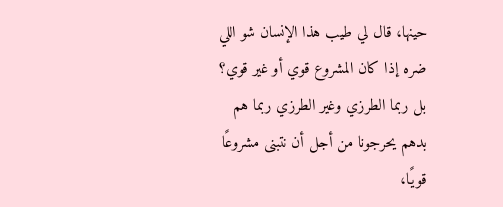حينها، قال لي طيب هذا الإنسان شو اللي ضره إذا كان المشروع قوي أو غير قوي؟ بل ربما الطرزي وغير الطرزي ربما هم بدهم يحرجونا من أجل أن نتبنى مشروعًا قويًا،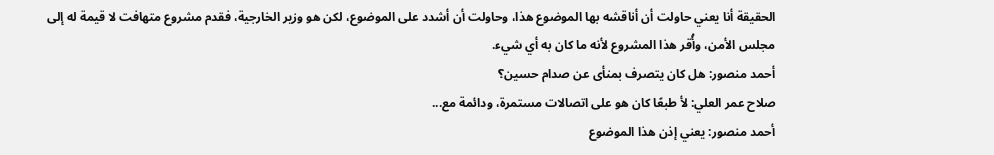الحقيقة أنا يعني حاولت أن أناقشه بها الموضوع هذا، وحاولت أن أشدد على الموضوع، لكن هو وزير الخارجية، فقدم مشروع متهافت لا قيمة له إلى مجلس الأمن، وأُقر هذا المشروع لأنه ما كان به أي شيء.
أحمد منصور: هل كان يتصرف بمنأى عن صدام حسين؟
صلاح عمر العلي: لأ طبعًا كان هو على اتصالات مستمرة، ودائمة مع...
أحمد منصور: يعني إذن هذا الموضوع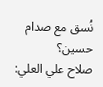نُسق مع صدام حسين؟
صلاح علي العلي: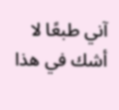آني طبعًا لا أشك في هذا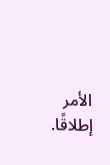الأمر إطلاقًا.